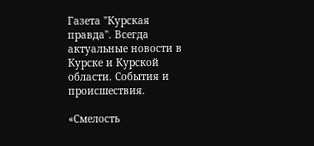Газета "Курская правда". Всегда актуальные новости в Курске и Курской области. События и происшествия.

«Смелость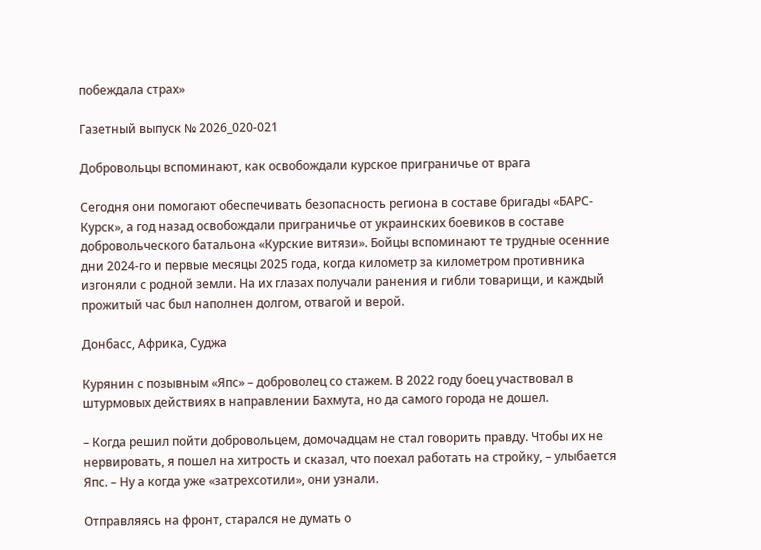побеждала страх»

Газетный выпуск № 2026_020-021

Добровольцы вспоминают, как освобождали курское приграничье от врага

Сегодня они помогают обеспечивать безопасность региона в составе бригады «БАРС-Курск», а год назад освобождали приграничье от украинских боевиков в составе добровольческого батальона «Курские витязи». Бойцы вспоминают те трудные осенние дни 2024-го и первые месяцы 2025 года, когда километр за километром противника изгоняли с родной земли. На их глазах получали ранения и гибли товарищи, и каждый прожитый час был наполнен долгом, отвагой и верой.

Донбасс, Африка, Суджа

Курянин с позывным «Япс» – доброволец со стажем. В 2022 году боец участвовал в штурмовых действиях в направлении Бахмута, но да самого города не дошел.

– Когда решил пойти добровольцем, домочадцам не стал говорить правду. Чтобы их не нервировать, я пошел на хитрость и сказал, что поехал работать на стройку, – улыбается Япс. – Ну а когда уже «затрехсотили», они узнали.

Отправляясь на фронт, старался не думать о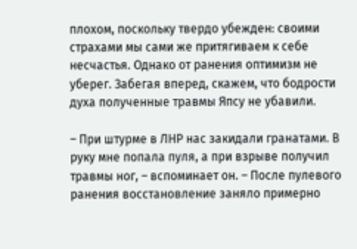плохом, поскольку твердо убежден: своими страхами мы сами же притягиваем к себе несчастья. Однако от ранения оптимизм не уберег. Забегая вперед, скажем, что бодрости духа полученные травмы Япсу не убавили.

– При штурме в ЛНР нас закидали гранатами. В руку мне попала пуля, а при взрыве получил травмы ног, – вспоминает он. – После пулевого ранения восстановление заняло примерно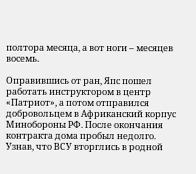полтора месяца, а вот ноги – месяцев восемь.

Оправившись от ран, Япс пошел работать инструктором в центр «Патриот», а потом отправился добровольцем в Африканский корпус Минобороны РФ. После окончания контракта дома пробыл недолго. Узнав, что ВСУ вторглись в родной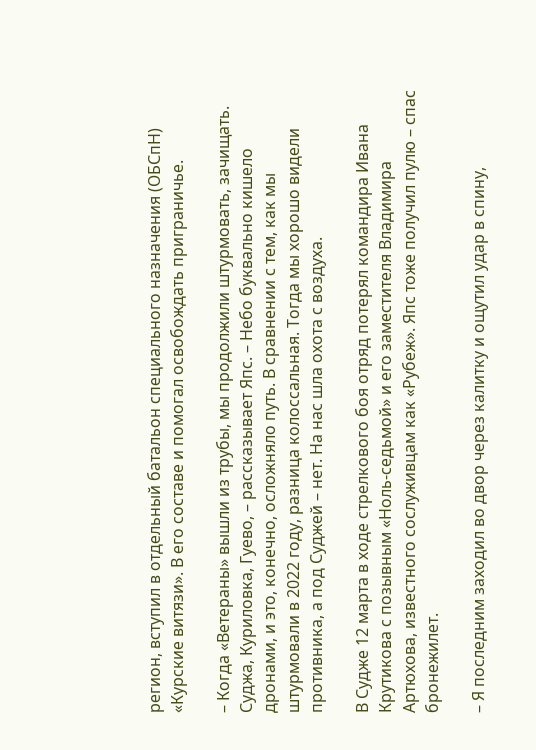регион, вступил в отдельный батальон специального назначения (ОБСпН) «Курские витязи». В его составе и помогал освобождать приграничье.

– Когда «Ветераны» вышли из трубы, мы продолжили штурмовать, зачищать. Суджа, Куриловка, Гуево, – рассказывает Япс. – Небо буквально кишело дронами, и это, конечно, осложняло путь. В сравнении с тем, как мы штурмовали в 2022 году, разница колоссальная. Тогда мы хорошо видели противника, а под Суджей – нет. На нас шла охота с воздуха.

В Судже 12 марта в ходе стрелкового боя отряд потерял командира Ивана Крутикова с позывным «Ноль-седьмой» и его заместителя Владимира Артюхова, известного сослуживцам как «Рубеж». Япс тоже получил пулю – спас бронежилет.

– Я последним заходил во двор через калитку и ощутил удар в спину,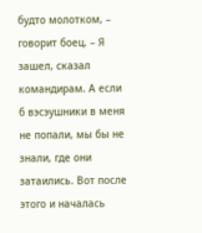будто молотком, – говорит боец. – Я зашел, сказал командирам. А если б вэсэушники в меня не попали, мы бы не знали, где они затаились. Вот после этого и началась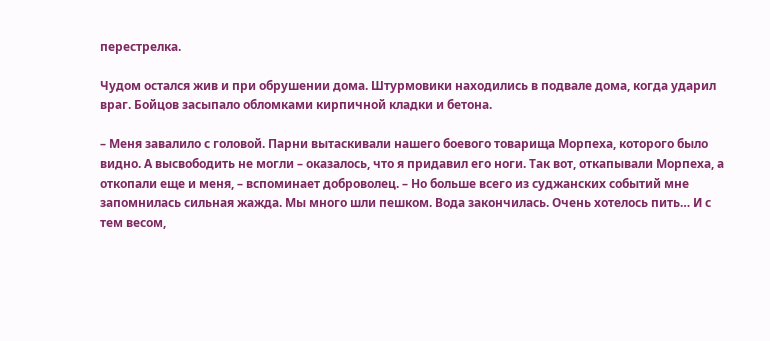перестрелка.

Чудом остался жив и при обрушении дома. Штурмовики находились в подвале дома, когда ударил враг. Бойцов засыпало обломками кирпичной кладки и бетона.

– Меня завалило с головой. Парни вытаскивали нашего боевого товарища Морпеха, которого было видно. А высвободить не могли – оказалось, что я придавил его ноги. Так вот, откапывали Морпеха, а откопали еще и меня, – вспоминает доброволец. – Но больше всего из суджанских событий мне запомнилась сильная жажда. Мы много шли пешком. Вода закончилась. Очень хотелось пить… И с тем весом,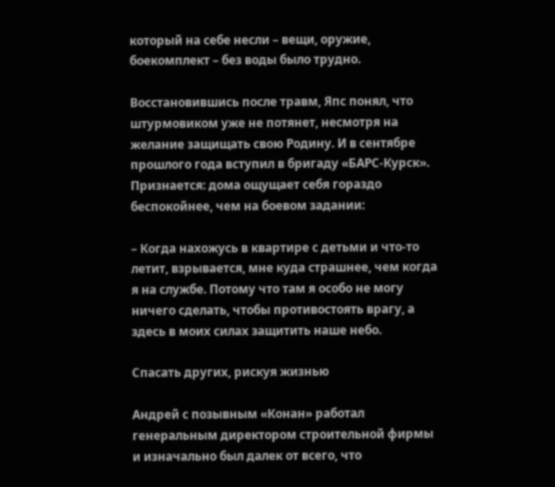который на себе несли – вещи, оружие, боекомплект – без воды было трудно.

Восстановившись после травм, Япс понял, что штурмовиком уже не потянет, несмотря на желание защищать свою Родину. И в сентябре прошлого года вступил в бригаду «БАРС-Курск». Признается: дома ощущает себя гораздо беспокойнее, чем на боевом задании:

– Когда нахожусь в квартире с детьми и что-то летит, взрывается, мне куда страшнее, чем когда я на службе. Потому что там я особо не могу ничего сделать, чтобы противостоять врагу, а здесь в моих силах защитить наше небо.

Спасать других, рискуя жизнью

Андрей с позывным «Конан» работал генеральным директором строительной фирмы и изначально был далек от всего, что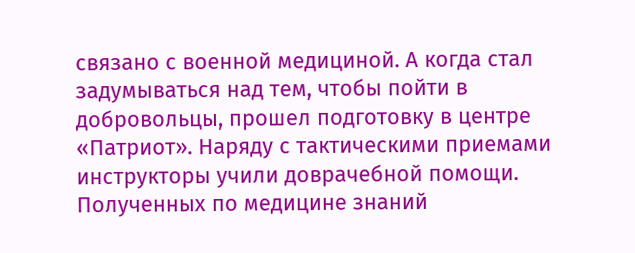связано с военной медициной. А когда стал задумываться над тем, чтобы пойти в добровольцы, прошел подготовку в центре «Патриот». Наряду с тактическими приемами инструкторы учили доврачебной помощи. Полученных по медицине знаний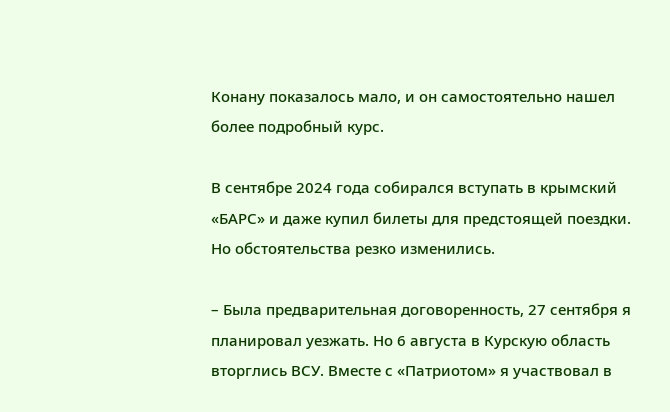Конану показалось мало, и он самостоятельно нашел более подробный курс.

В сентябре 2024 года собирался вступать в крымский «БАРС» и даже купил билеты для предстоящей поездки. Но обстоятельства резко изменились.

– Была предварительная договоренность, 27 сентября я планировал уезжать. Но 6 августа в Курскую область вторглись ВСУ. Вместе с «Патриотом» я участвовал в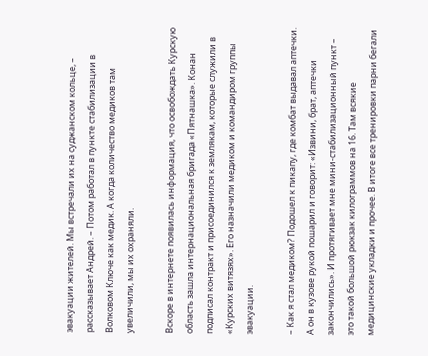эвакуации жителей. Мы встречали их на суджанском кольце, – рассказывает Андрей. – Потом работал в пункте стабилизации в Волковом Ключе как медик. А когда количество медиков там увеличили, мы их охраняли.

Вскоре в интернете появилась информация, что освобождать Курскую область зашла интернациональная бригада «Пятнашка». Конан подписал контракт и присоединился к землякам, которые служили в «Курских витязях». Его назначили медиком и командиром группы эвакуации.

– Как я стал медиком? Подошел к пикапу, где комбат выдавал аптечки. А он в кузове рукой пошарил и говорит: «Извини, брат, аптечки закончились». И протягивает мне мини-стабилизационный пункт – это такой большой рюкзак килограммов на 16. Там всякие медицинские укладки и прочее. В итоге все тренировки парни бегали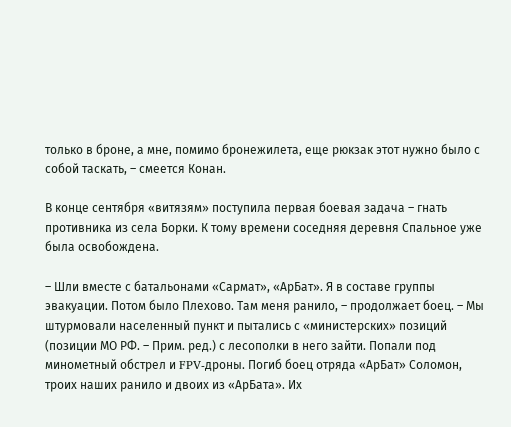только в броне, а мне, помимо бронежилета, еще рюкзак этот нужно было с собой таскать, – смеется Конан.

В конце сентября «витязям» поступила первая боевая задача – гнать противника из села Борки. К тому времени соседняя деревня Спальное уже была освобождена.

– Шли вместе с батальонами «Сармат», «АрБат». Я в составе группы эвакуации. Потом было Плехово. Там меня ранило, – продолжает боец. – Мы штурмовали населенный пункт и пытались с «министерских» позиций (позиции МО РФ. – Прим. ред.) с лесополки в него зайти. Попали под минометный обстрел и FPV-дроны. Погиб боец отряда «АрБат» Соломон, троих наших ранило и двоих из «АрБата». Их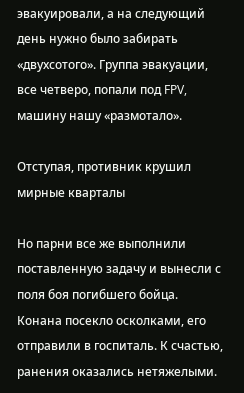эвакуировали, а на следующий день нужно было забирать «двухсотого». Группа эвакуации, все четверо, попали под FPV, машину нашу «размотало».

Отступая, противник крушил мирные кварталы

Но парни все же выполнили поставленную задачу и вынесли с поля боя погибшего бойца. Конана посекло осколками, его отправили в госпиталь. К счастью, ранения оказались нетяжелыми.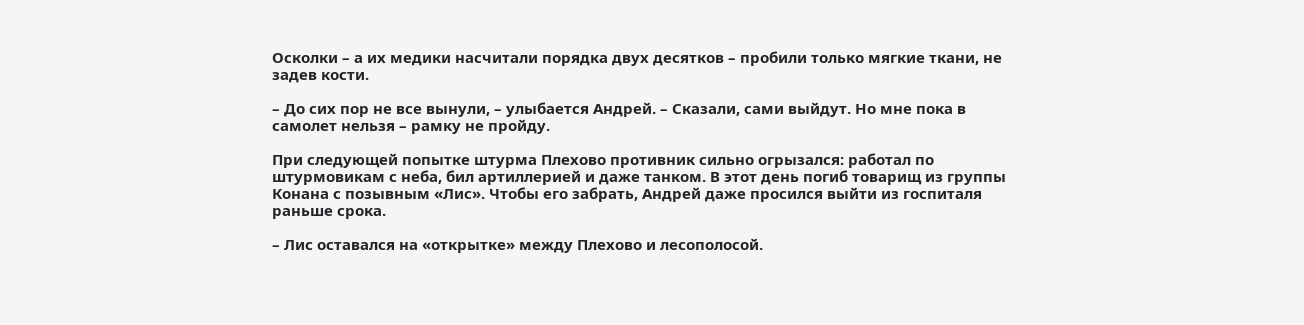Осколки – а их медики насчитали порядка двух десятков – пробили только мягкие ткани, не задев кости.

– До сих пор не все вынули, – улыбается Андрей. – Сказали, сами выйдут. Но мне пока в самолет нельзя – рамку не пройду.

При следующей попытке штурма Плехово противник сильно огрызался: работал по штурмовикам с неба, бил артиллерией и даже танком. В этот день погиб товарищ из группы Конана с позывным «Лис». Чтобы его забрать, Андрей даже просился выйти из госпиталя раньше срока.

– Лис оставался на «открытке» между Плехово и лесополосой.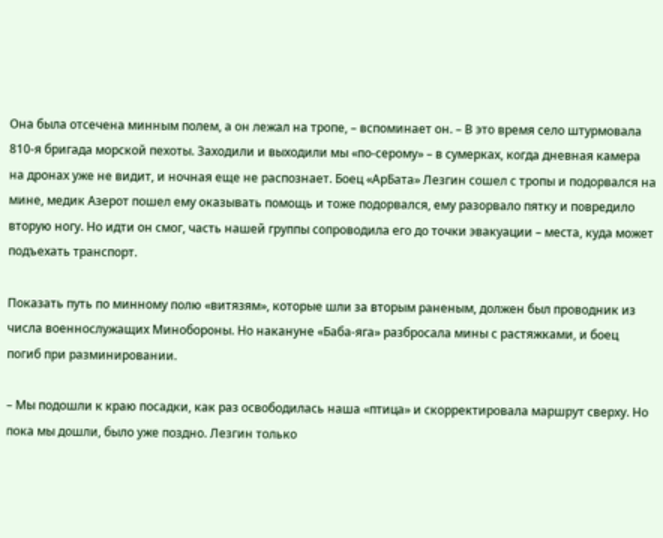Она была отсечена минным полем, а он лежал на тропе, – вспоминает он. – В это время село штурмовала 810-я бригада морской пехоты. Заходили и выходили мы «по-серому» – в сумерках, когда дневная камера на дронах уже не видит, и ночная еще не распознает. Боец «АрБата» Лезгин сошел с тропы и подорвался на мине, медик Азерот пошел ему оказывать помощь и тоже подорвался, ему разорвало пятку и повредило вторую ногу. Но идти он смог, часть нашей группы сопроводила его до точки эвакуации – места, куда может подъехать транспорт.

Показать путь по минному полю «витязям», которые шли за вторым раненым, должен был проводник из числа военнослужащих Минобороны. Но накануне «Баба-яга» разбросала мины с растяжками, и боец погиб при разминировании.

– Мы подошли к краю посадки, как раз освободилась наша «птица» и скорректировала маршрут сверху. Но пока мы дошли, было уже поздно. Лезгин только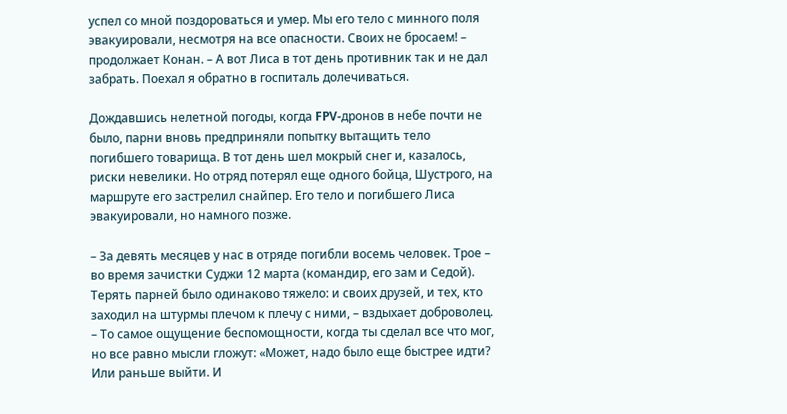успел со мной поздороваться и умер. Мы его тело с минного поля эвакуировали, несмотря на все опасности. Своих не бросаем! – продолжает Конан. – А вот Лиса в тот день противник так и не дал забрать. Поехал я обратно в госпиталь долечиваться.

Дождавшись нелетной погоды, когда FPV-дронов в небе почти не было, парни вновь предприняли попытку вытащить тело погибшего товарища. В тот день шел мокрый снег и, казалось, риски невелики. Но отряд потерял еще одного бойца, Шустрого, на маршруте его застрелил снайпер. Его тело и погибшего Лиса эвакуировали, но намного позже.

– За девять месяцев у нас в отряде погибли восемь человек. Трое – во время зачистки Суджи 12 марта (командир, его зам и Седой). Терять парней было одинаково тяжело: и своих друзей, и тех, кто заходил на штурмы плечом к плечу с ними, – вздыхает доброволец. – То самое ощущение беспомощности, когда ты сделал все что мог, но все равно мысли гложут: «Может, надо было еще быстрее идти? Или раньше выйти. И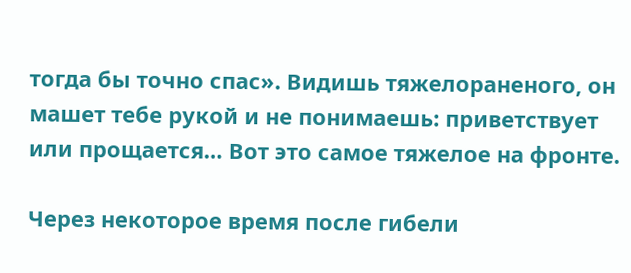тогда бы точно спас». Видишь тяжелораненого, он машет тебе рукой и не понимаешь: приветствует или прощается… Вот это самое тяжелое на фронте.

Через некоторое время после гибели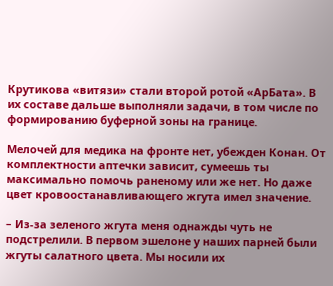Крутикова «витязи» стали второй ротой «АрБата». В их составе дальше выполняли задачи, в том числе по формированию буферной зоны на границе.

Мелочей для медика на фронте нет, убежден Конан. От комплектности аптечки зависит, сумеешь ты максимально помочь раненому или же нет. Но даже цвет кровоостанавливающего жгута имел значение.

– Из-за зеленого жгута меня однажды чуть не подстрелили. В первом эшелоне у наших парней были жгуты салатного цвета. Мы носили их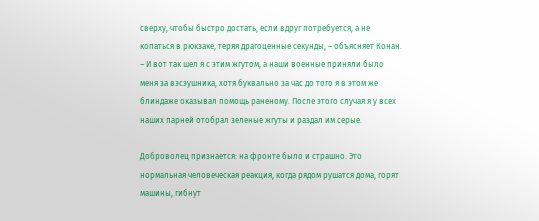сверху, чтобы быстро достать, если вдруг потребуется, а не копаться в рюкзаке, теряя драгоценные секунды, – объясняет Конан. – И вот так шел я с этим жгутом, а наши военные приняли было меня за вэсэушника, хотя буквально за час до того я в этом же блиндаже оказывал помощь раненому. После этого случая я у всех наших парней отобрал зеленые жгуты и раздал им серые.

Доброволец признается: на фронте было и страшно. Это нормальная человеческая реакция, когда рядом рушатся дома, горят машины, гибнут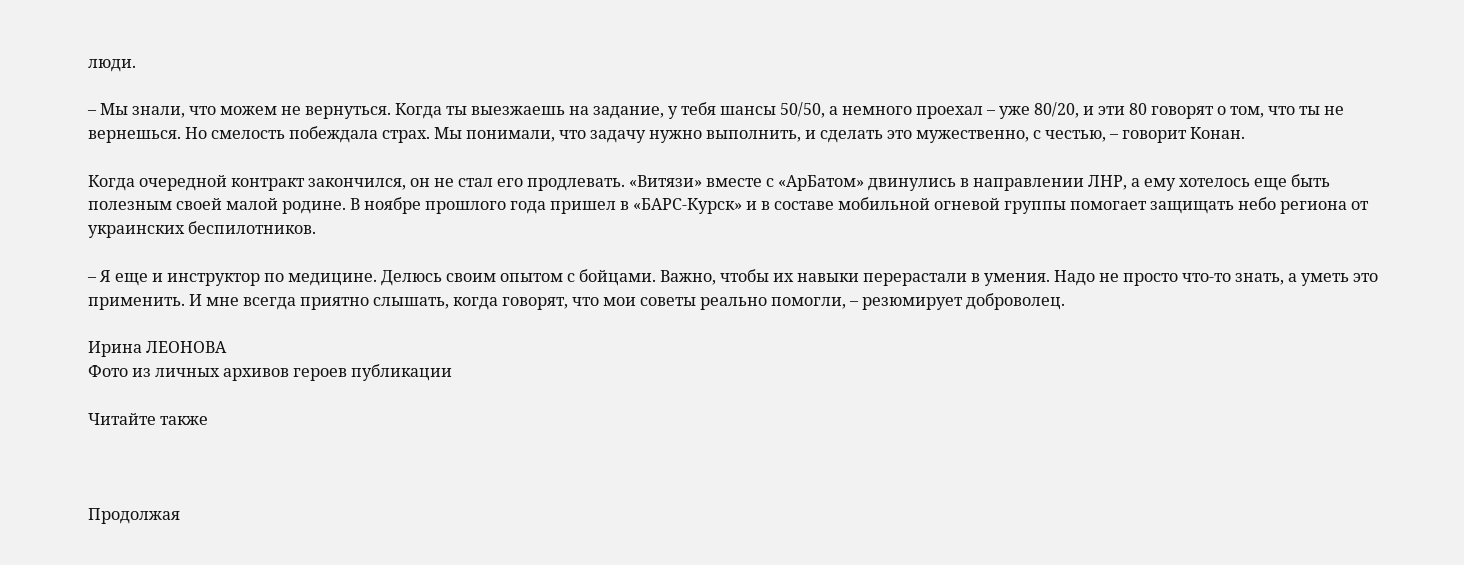люди.

– Мы знали, что можем не вернуться. Когда ты выезжаешь на задание, у тебя шансы 50/50, а немного проехал – уже 80/20, и эти 80 говорят о том, что ты не вернешься. Но смелость побеждала страх. Мы понимали, что задачу нужно выполнить, и сделать это мужественно, с честью, – говорит Конан.

Когда очередной контракт закончился, он не стал его продлевать. «Витязи» вместе с «АрБатом» двинулись в направлении ЛНР, а ему хотелось еще быть полезным своей малой родине. В ноябре прошлого года пришел в «БАРС-Курск» и в составе мобильной огневой группы помогает защищать небо региона от украинских беспилотников.

– Я еще и инструктор по медицине. Делюсь своим опытом с бойцами. Важно, чтобы их навыки перерастали в умения. Надо не просто что-то знать, а уметь это применить. И мне всегда приятно слышать, когда говорят, что мои советы реально помогли, – резюмирует доброволец.

Ирина ЛЕОНОВА
Фото из личных архивов героев публикации

Читайте также



Продолжая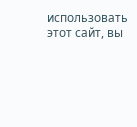использовать этот сайт, вы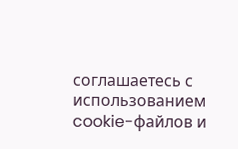соглашаетесь с использованием cookie-файлов и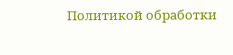Политикой обработки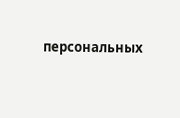персональных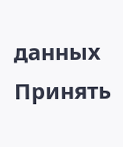данных
Принять